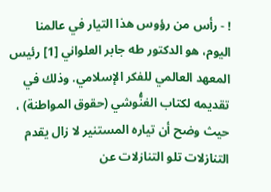! - رأس من رؤوس هذا التيار في عالمنا اليوم، هو الدكتور طه جابر العلواني [1] رئيس المعهد العالمي للفكر الإسلامي. وذلك في تقديمه لكتاب الغنُّوشي (حقوق المواطنة) ، حيث وضح أن تياره المستنير لا زال يقدم التنازلات تلو التنازلات عن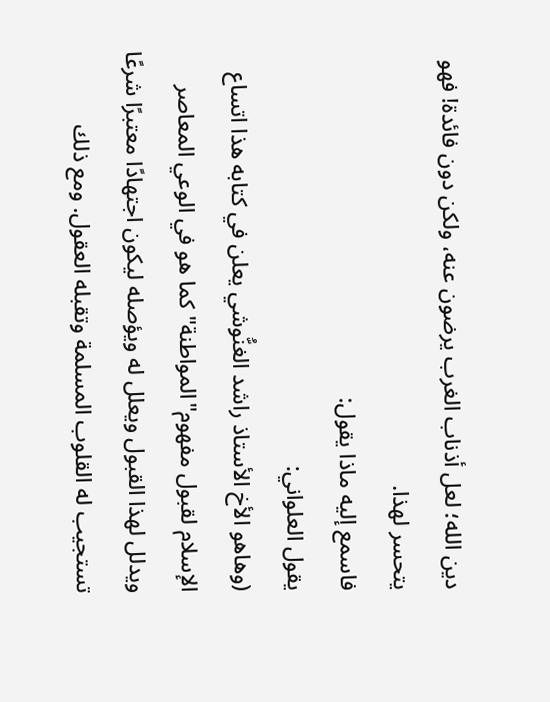دين الله؛ لعل أذناب الغرب يرضون عنه، ولكن دون فائدة! فهو يتحسر لهذا.
فاسمع إليه ماذا يقول:
يقول العلواني:
(وهاهو الأخ الأستاذ راشد الغنُّوشي يعلن في كتابه هذا اتساع الإسلام لقبول مفهوم"المواطنة"كما هو في الوعي المعاصر ويدلل لهذا القبول ويعلل له ويؤصله ليكون اجتهادًا معتبرًا شرعًا تستجيب له القلوب المسلمة وتقبله العقول. ومع ذلك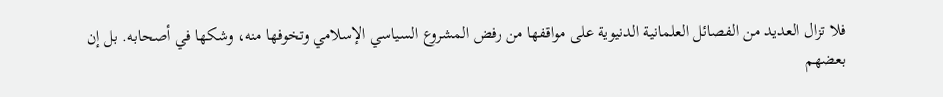فلا تزال العديد من الفصائل العلمانية الدنيوية على مواقفها من رفض المشروع السياسي الإسلامي وتخوفها منه، وشكها في أصحابه. بل إن بعضهم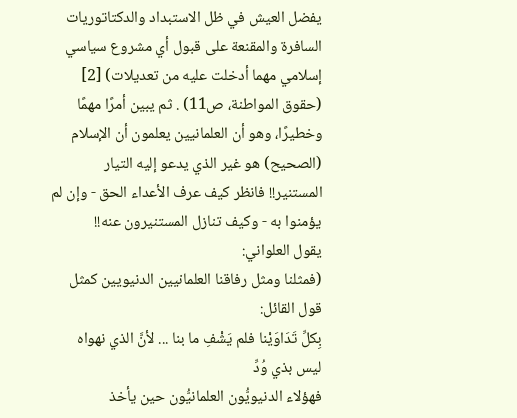يفضل العيش في ظل الاستبداد والدكتاتوريات السافرة والمقنعة على قبول أي مشروع سياسي إسلامي مهما أدخلت عليه من تعديلات) [2] (حقوق المواطنة، ص11) . ثم يبين أمرًا مهمًا وخطيرًا، وهو أن العلمانيين يعلمون أن الإسلام (الصحيح) هو غير الذي يدعو إليه التيار المستنير!! فانظر كيف عرف الأعداء الحق - وإن لم يؤمنوا به - وكيف تنازل المستنيرون عنه!!
يقول العلواني:
(فمثلنا ومثل رفاقنا العلمانيين الدنيويين كمثل قول القائل:
بِكلِّ تَدَاوَيْنا فلم يَشْفِ ما بنا ... لأنَّ الذي نهواه ليس بذي وُدِّ
فهؤلاء الدنيويُّون العلمانيُّون حين يأخذ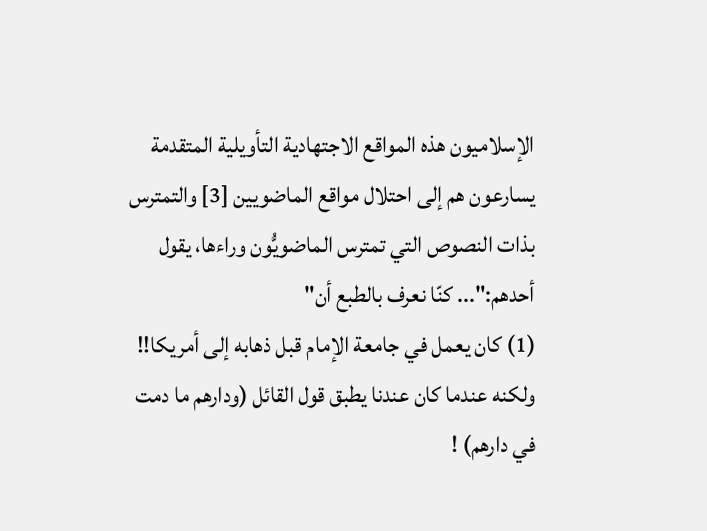الإسلاميون هذه المواقع الاجتهادية التأويلية المتقدمة يسارعون هم إلى احتلال مواقع الماضويين [3] والتمترس بذات النصوص التي تمترس الماضويُّون وراءها، يقول أحدهم:"... كنّا نعرف بالطبع أن"
(1) كان يعمل في جامعة الإمام قبل ذهابه إلى أمريكا!! ولكنه عندما كان عندنا يطبق قول القائل (ودارهم ما دمت في دارهم) !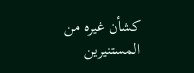كشأن غيره من المستنيرين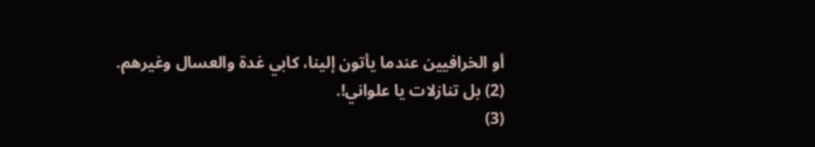أو الخرافيين عندما يأتون إلينا، كابي غدة والعسال وغيرهم.
(2) بل تنازلات يا علواني!.
(3)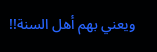ويعني بهم أهل السنة!!